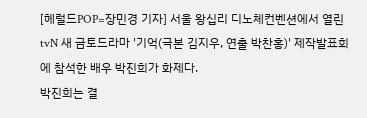[헤럴드POP=장민경 기자] 서울 왕십리 디노체컨벤션에서 열린 tvN 새 금토드라마 '기억(극본 김지우, 연출 박찬홍)' 제작발표회에 참석한 배우 박진희가 화제다.
박진희는 결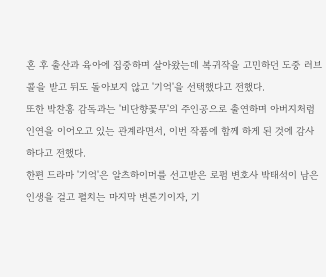혼 후 출산과 육아에 집중하며 살아왔는데 복귀작을 고민하던 도중 러브콜을 받고 뒤도 돌아보지 않고 '기억'을 선택했다고 전했다.
또한 박찬홍 감독과는 '비단향꽃무'의 주인공으로 출연하며 아버지처럼 인연을 이어오고 있는 관계라면서, 이번 작품에 함께 하게 된 것에 감사하다고 전했다.
한편 드라마 '기억'은 알츠하이머를 선고받은 로펌 변호사 박태석이 남은 인생을 걸고 펼치는 마지막 변론기이자, 기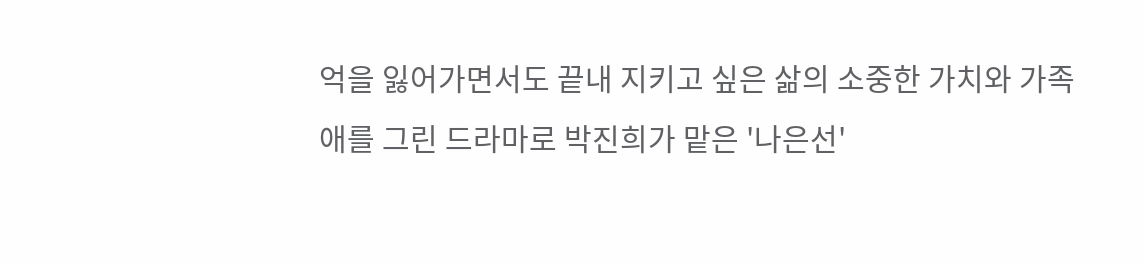억을 잃어가면서도 끝내 지키고 싶은 삶의 소중한 가치와 가족애를 그린 드라마로 박진희가 맡은 '나은선'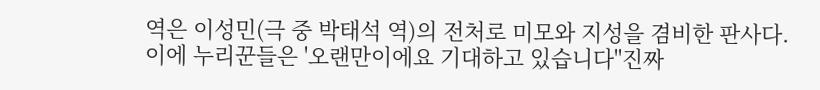역은 이성민(극 중 박태석 역)의 전처로 미모와 지성을 겸비한 판사다.
이에 누리꾼들은 '오랜만이에요 기대하고 있습니다''진짜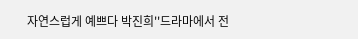자연스럽게 예쁘다 박진희''드라마에서 전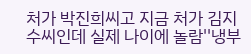처가 박진희씨고 지금 처가 김지수씨인데 실제 나이에 놀람''냉부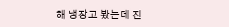해 냉장고 봤는데 진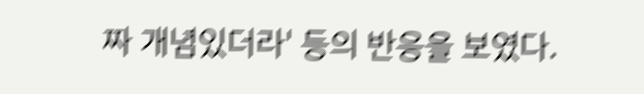짜 개념있더라' 등의 반응을 보였다.